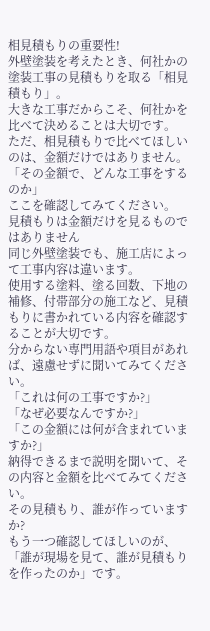相見積もりの重要性!
外壁塗装を考えたとき、何社かの塗装工事の見積もりを取る「相見積もり」。
大きな工事だからこそ、何社かを比べて決めることは大切です。
ただ、相見積もりで比べてほしいのは、金額だけではありません。
「その金額で、どんな工事をするのか」
ここを確認してみてください。
見積もりは金額だけを見るものではありません
同じ外壁塗装でも、施工店によって工事内容は違います。
使用する塗料、塗る回数、下地の補修、付帯部分の施工など、見積もりに書かれている内容を確認することが大切です。
分からない専門用語や項目があれば、遠慮せずに聞いてみてください。
「これは何の工事ですか?」
「なぜ必要なんですか?」
「この金額には何が含まれていますか?」
納得できるまで説明を聞いて、その内容と金額を比べてみてください。
その見積もり、誰が作っていますか?
もう一つ確認してほしいのが、「誰が現場を見て、誰が見積もりを作ったのか」です。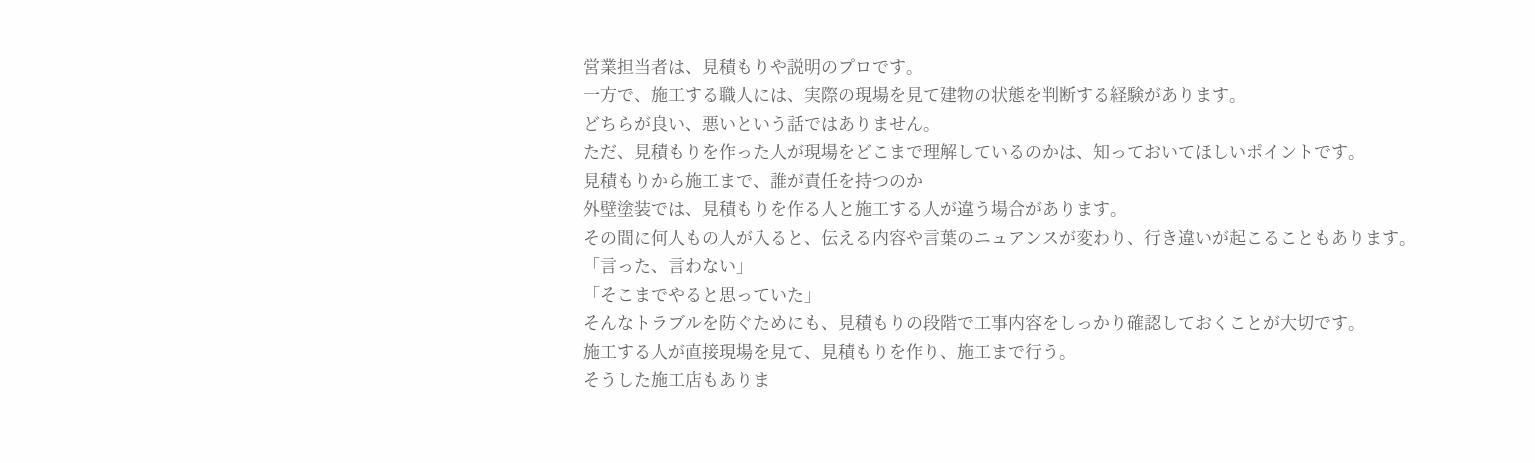営業担当者は、見積もりや説明のプロです。
一方で、施工する職人には、実際の現場を見て建物の状態を判断する経験があります。
どちらが良い、悪いという話ではありません。
ただ、見積もりを作った人が現場をどこまで理解しているのかは、知っておいてほしいポイントです。
見積もりから施工まで、誰が責任を持つのか
外壁塗装では、見積もりを作る人と施工する人が違う場合があります。
その間に何人もの人が入ると、伝える内容や言葉のニュアンスが変わり、行き違いが起こることもあります。
「言った、言わない」
「そこまでやると思っていた」
そんなトラブルを防ぐためにも、見積もりの段階で工事内容をしっかり確認しておくことが大切です。
施工する人が直接現場を見て、見積もりを作り、施工まで行う。
そうした施工店もありま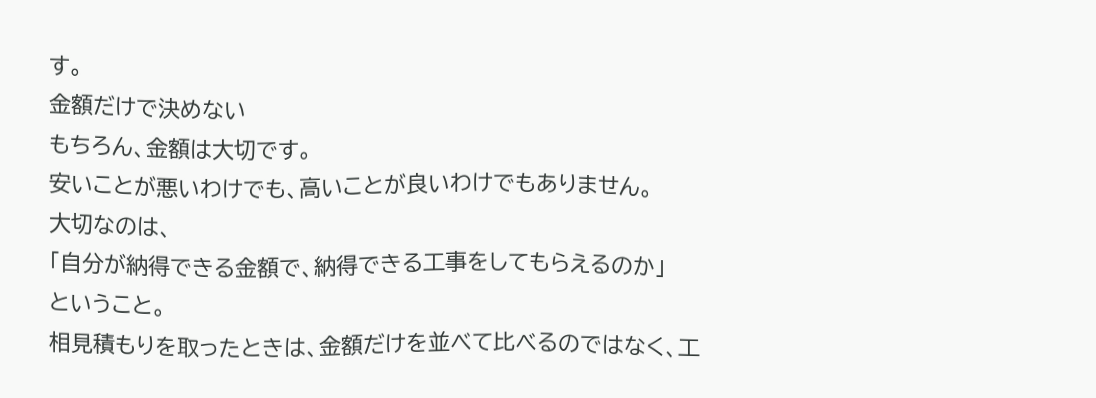す。
金額だけで決めない
もちろん、金額は大切です。
安いことが悪いわけでも、高いことが良いわけでもありません。
大切なのは、
「自分が納得できる金額で、納得できる工事をしてもらえるのか」
ということ。
相見積もりを取ったときは、金額だけを並べて比べるのではなく、工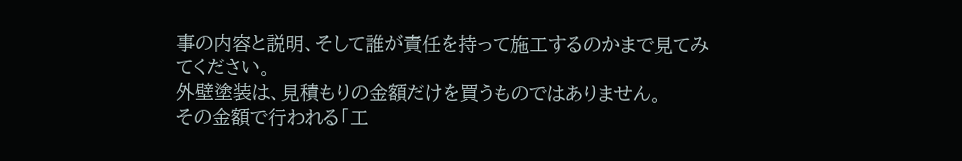事の内容と説明、そして誰が責任を持って施工するのかまで見てみてください。
外壁塗装は、見積もりの金額だけを買うものではありません。
その金額で行われる「工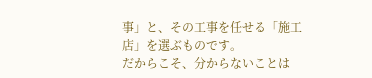事」と、その工事を任せる「施工店」を選ぶものです。
だからこそ、分からないことは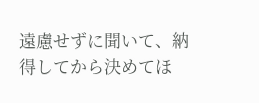遠慮せずに聞いて、納得してから決めてほ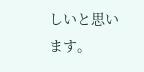しいと思います。